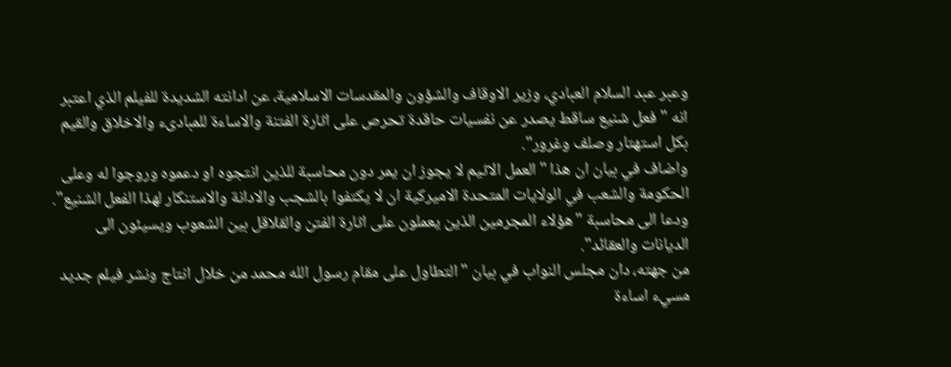وعبر عبد السلام العبادي، وزير الاوقاف والشؤون والمقدسات الاسلامية، عن ادانته الشديدة للفيلم الذي اعتبر انه "فعل شنيع ساقط يصدر عن نفسيات حاقدة تحرص على اثارة الفتنة والاساءة للمبادىء والاخلاق والقيم بكل استهتار وصلف وغرور".
واضاف في بيان ان هذا "العمل الاثيم لا يجوز ان يمر دون محاسبة للذين انتجوه او دعموه وروجوا له وعلى الحكومة والشعب في الولايات المتحدة الاميركية ان لا يكتفوا بالشجب والادانة والاستنكار لهذا الفعل الشنيع".
ودعا الى محاسبة "هؤلاء المجرمين الذين يعملون على اثارة الفتن والقلاقل بين الشعوب ويسيئون الى الديانات والعقائد".
من جهته، دان مجلس النواب في بيان "التطاول على مقام رسول الله محمد من خلال انتاج ونشر فيلم جديد مسيء اساءة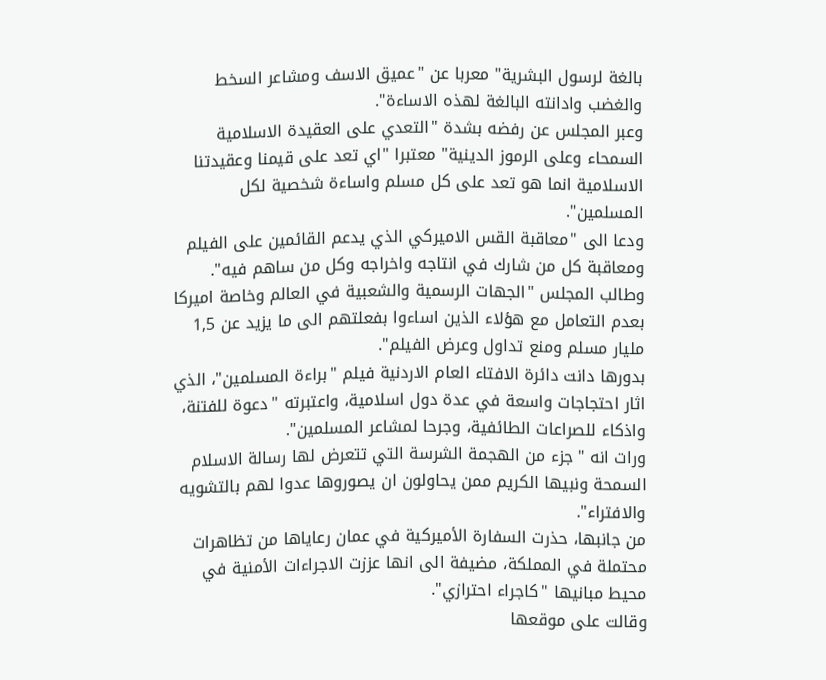بالغة لرسول البشرية" معربا عن "عميق الاسف ومشاعر السخط والغضب وادانته البالغة لهذه الاساءة".
وعبر المجلس عن رفضه بشدة "التعدي على العقيدة الاسلامية السمحاء وعلى الرموز الدينية" معتبرا "اي تعد على قيمنا وعقيدتنا الاسلامية انما هو تعد على كل مسلم واساءة شخصية لكل المسلمين".
ودعا الى "معاقبة القس الاميركي الذي يدعم القائمين على الفيلم ومعاقبة كل من شارك في انتاجه واخراجه وكل من ساهم فيه".
وطالب المجلس "الجهات الرسمية والشعبية في العالم وخاصة اميركا بعدم التعامل مع هؤلاء الذين اساءوا بفعلتهم الى ما يزيد عن 1,5 مليار مسلم ومنع تداول وعرض الفيلم".
بدورها دانت دائرة الافتاء العام الاردنية فيلم "براءة المسلمين"، الذي اثار احتجاجات واسعة في عدة دول اسلامية، واعتبرته "دعوة للفتنة، واذكاء للصراعات الطائفية، وجرحا لمشاعر المسلمين".
ورات انه "جزء من الهجمة الشرسة التي تتعرض لها رسالة الاسلام السمحة ونبيها الكريم ممن يحاولون ان يصوروها عدوا لهم بالتشويه والافتراء".
من جانبها، حذرت السفارة الأميركية في عمان رعاياها من تظاهرات محتملة في المملكة، مضيفة الى انها عززت الاجراءات الأمنية في محيط مبانيها "كاجراء احترازي".
وقالت على موقعها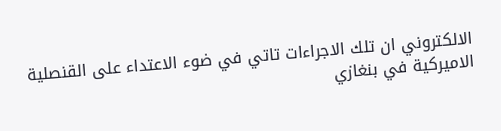الالكتروني ان تلك الاجراءات تاتي في ضوء الاعتداء على القنصلية الاميركية في بنغازي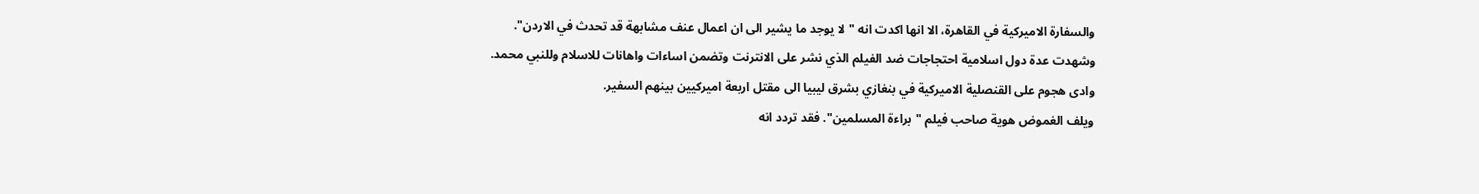والسفارة الاميركية في القاهرة، الا انها اكدت انه "لا يوجد ما يشير الى ان اعمال عنف مشابهة قد تحدث في الاردن".
وشهدت عدة دول اسلامية احتجاجات ضد الفيلم الذي نشر على الانترنت وتضمن اساءات واهانات للاسلام وللنبي محمد.
وادى هجوم على القنصلية الاميركية في بنغازي بشرق ليبيا الى مقتل اربعة اميركيين بينهم السفير.
ويلف الغموض هوية صاحب فيلم "براءة المسلمين". فقد تردد انه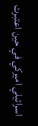اسرائيلي اميركي في حين اعتبرت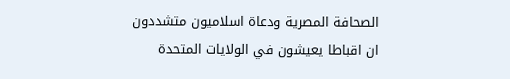الصحافة المصرية ودعاة اسلاميون متشددون ان اقباطا يعيشون في الولايات المتحدة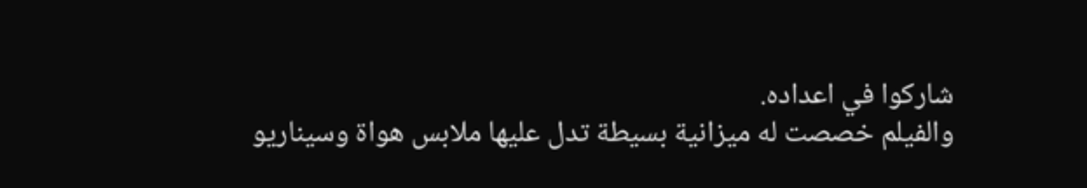شاركوا في اعداده.
والفيلم خصصت له ميزانية بسيطة تدل عليها ملابس هواة وسيناريو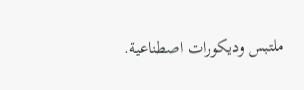ملتبس وديكورات اصطناعية.